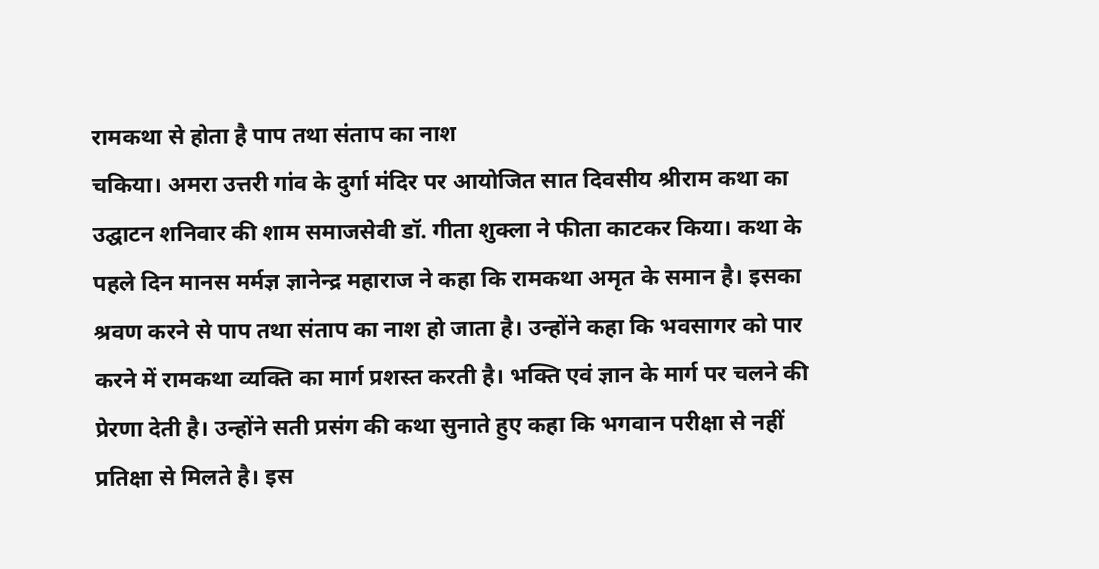रामकथा से होता है पाप तथा संताप का नाश
चकिया। अमरा उत्तरी गांव के दुर्गा मंदिर पर आयोजित सात दिवसीय श्रीराम कथा का उद्घाटन शनिवार की शाम समाजसेवी डॉ. गीता शुक्ला ने फीता काटकर किया। कथा के पहले दिन मानस मर्मज्ञ ज्ञानेन्द्र महाराज ने कहा कि रामकथा अमृत के समान है। इसका श्रवण करने से पाप तथा संताप का नाश हो जाता है। उन्होंने कहा कि भवसागर को पार करने में रामकथा व्यक्ति का मार्ग प्रशस्त करती है। भक्ति एवं ज्ञान के मार्ग पर चलने की प्रेरणा देती है। उन्होंने सती प्रसंग की कथा सुनाते हुए कहा कि भगवान परीक्षा से नहीं प्रतिक्षा से मिलते है। इस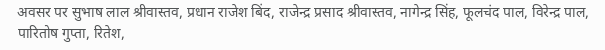अवसर पर सुभाष लाल श्रीवास्तव, प्रधान राजेश बिंद, राजेन्द्र प्रसाद श्रीवास्तव, नागेन्द्र सिंह, फूलचंद पाल, विरेन्द्र पाल, पारितोष गुप्ता, रितेश,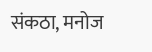संकठा, मनोज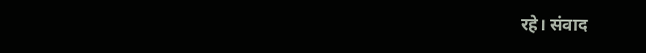रहे। संवाद